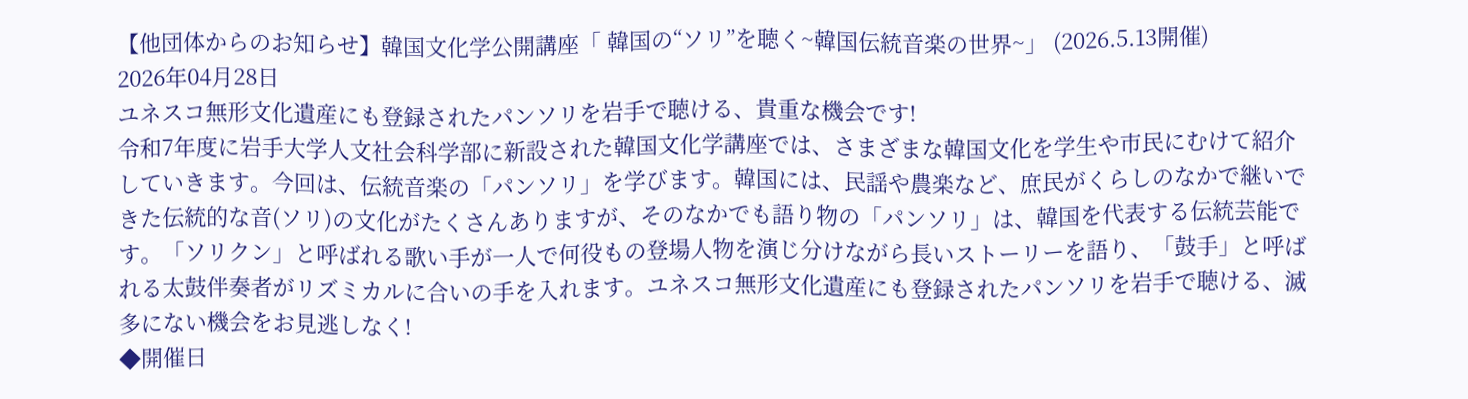【他団体からのお知らせ】韓国文化学公開講座「 韓国の“ソリ”を聴く~韓国伝統音楽の世界~」 (2026.5.13開催)
2026年04月28日
ユネスコ無形文化遺産にも登録されたパンソリを岩手で聴ける、貴重な機会です!
令和7年度に岩手大学人文社会科学部に新設された韓国文化学講座では、さまざまな韓国文化を学生や市民にむけて紹介していきます。今回は、伝統音楽の「パンソリ」を学びます。韓国には、民謡や農楽など、庶民がくらしのなかで継いできた伝統的な音(ソリ)の文化がたくさんありますが、そのなかでも語り物の「パンソリ」は、韓国を代表する伝統芸能です。「ソリクン」と呼ばれる歌い手が一人で何役もの登場人物を演じ分けながら長いストーリーを語り、「鼓手」と呼ばれる太鼓伴奏者がリズミカルに合いの手を入れます。ユネスコ無形文化遺産にも登録されたパンソリを岩手で聴ける、滅多にない機会をお見逃しなく!
◆開催日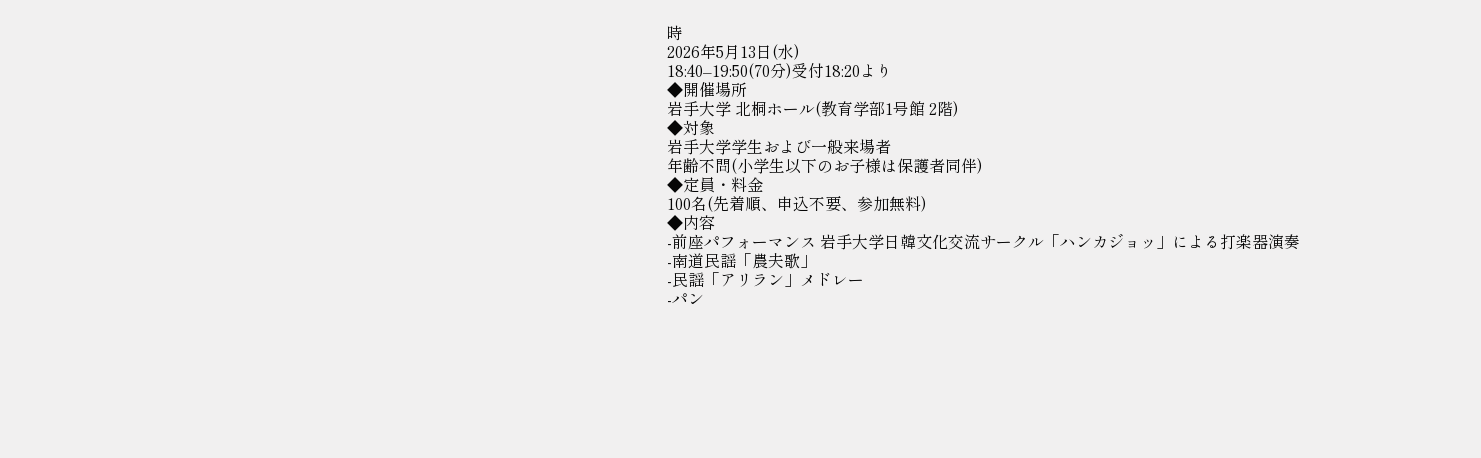時
2026年5月13日(水)
18:40–19:50(70分)受付18:20より
◆開催場所
岩手大学 北桐ホール(教育学部1号館 2階)
◆対象
岩手大学学生および一般来場者
年齢不問(小学生以下のお子様は保護者同伴)
◆定員・料金
100名(先着順、申込不要、参加無料)
◆内容
-前座パフォーマンス 岩手大学日韓文化交流サークル「ハンカジョッ」による打楽器演奏
-南道民謡「農夫歌」
-民謡「アリラン」メドレー
-パン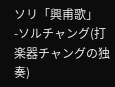ソリ「興甫歌」
-ソルチャング(打楽器チャングの独奏)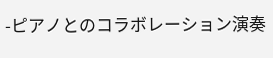-ピアノとのコラボレーション演奏